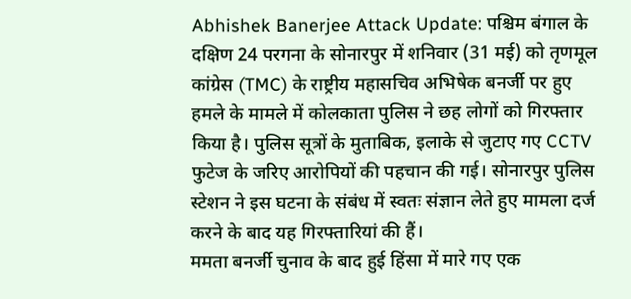Abhishek Banerjee Attack Update: पश्चिम बंगाल के दक्षिण 24 परगना के सोनारपुर में शनिवार (31 मई) को तृणमूल कांग्रेस (TMC) के राष्ट्रीय महासचिव अभिषेक बनर्जी पर हुए हमले के मामले में कोलकाता पुलिस ने छह लोगों को गिरफ्तार किया है। पुलिस सूत्रों के मुताबिक, इलाके से जुटाए गए CCTV फुटेज के जरिए आरोपियों की पहचान की गई। सोनारपुर पुलिस स्टेशन ने इस घटना के संबंध में स्वतः संज्ञान लेते हुए मामला दर्ज करने के बाद यह गिरफ्तारियां की हैं।
ममता बनर्जी चुनाव के बाद हुई हिंसा में मारे गए एक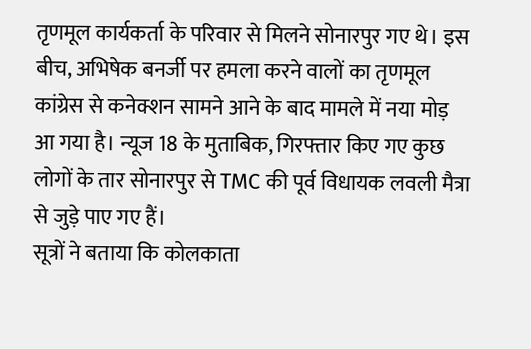तृणमूल कार्यकर्ता के परिवार से मिलने सोनारपुर गए थे। इस बीच, अभिषेक बनर्जी पर हमला करने वालों का तृणमूल कांग्रेस से कनेक्शन सामने आने के बाद मामले में नया मोड़ आ गया है। न्यूज 18 के मुताबिक, गिरफ्तार किए गए कुछ लोगों के तार सोनारपुर से TMC की पूर्व विधायक लवली मैत्रा से जुड़े पाए गए हैं।
सूत्रों ने बताया कि कोलकाता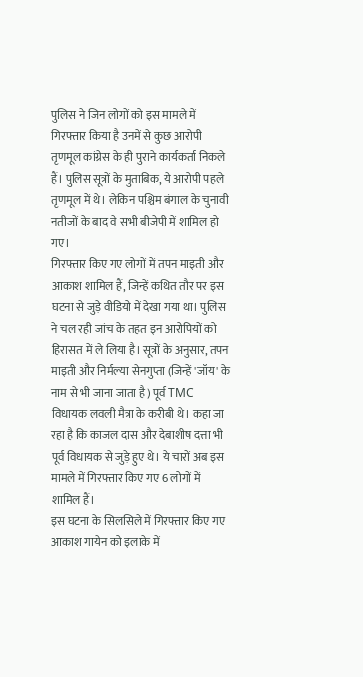पुलिस ने जिन लोगों को इस मामले में गिरफ्तार किया है उनमें से कुछ आरोपी तृणमूल कांग्रेस के ही पुराने कार्यकर्ता निकले हैं। पुलिस सूत्रों के मुताबिक, ये आरोपी पहले तृणमूल में थे। लेकिन पश्चिम बंगाल के चुनावी नतीजों के बाद वे सभी बीजेपी में शामिल हो गए।
गिरफ्तार किए गए लोगों में तपन माइती और आकाश शामिल हैं, जिन्हें कथित तौर पर इस घटना से जुड़े वीडियो में देखा गया था। पुलिस ने चल रही जांच के तहत इन आरोपियों को हिरासत में ले लिया है। सूत्रों के अनुसार, तपन माइती और निर्मल्या सेनगुप्ता (जिन्हें 'जॉय' के नाम से भी जाना जाता है) पूर्व TMC विधायक लवली मैत्रा के करीबी थे। कहा जा रहा है कि काजल दास और देबाशीष दत्ता भी पूर्व विधायक से जुड़े हुए थे। ये चारों अब इस मामले में गिरफ्तार किए गए 6 लोगों में शामिल हैं।
इस घटना के सिलसिले में गिरफ्तार किए गए आकाश गायेन को इलाके में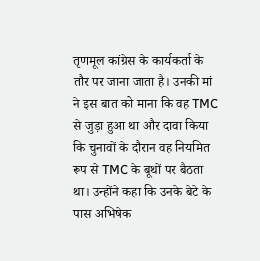तृणमूल कांग्रेस के कार्यकर्ता के तौर पर जाना जाता है। उनकी मां ने इस बात को माना कि वह TMC से जुड़ा हुआ था और दावा किया कि चुनावों के दौरान वह नियमित रूप से TMC के बूथों पर बैठता था। उन्होंने कहा कि उनके बेटे के पास अभिषेक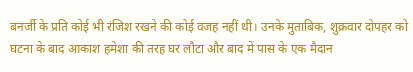बनर्जी के प्रति कोई भी रंजिश रखने की कोई वजह नहीं थी। उनके मुताबिक, शुक्रवार दोपहर को घटना के बाद आकाश हमेशा की तरह घर लौटा और बाद में पास के एक मैदान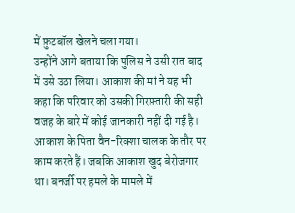में फ़ुटबॉल खेलने चला गया।
उन्होंने आगे बताया कि पुलिस ने उसी रात बाद में उसे उठा लिया। आकाश की मां ने यह भी कहा कि परिवार को उसकी गिरफ़्तारी की सही वजह के बारे में कोई जानकारी नहीं दी गई है। आकाश के पिता वैन-रिक्शा चालक के तौर पर काम करते हैं। जबकि आकाश खुद बेरोजगार था। बनर्जी पर हमले के मामले में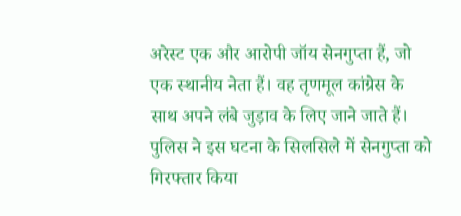अरेस्ट एक और आरोपी जॉय सेनगुप्ता हैं, जो एक स्थानीय नेता हैं। वह तृणमूल कांग्रेस के साथ अपने लंबे जुड़ाव के लिए जाने जाते हैं।
पुलिस ने इस घटना के सिलसिले में सेनगुप्ता को गिरफ्तार किया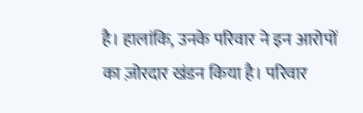है। हालांकि, उनके परिवार ने इन आरोपों का ज़ोरदार खंडन किया है। परिवार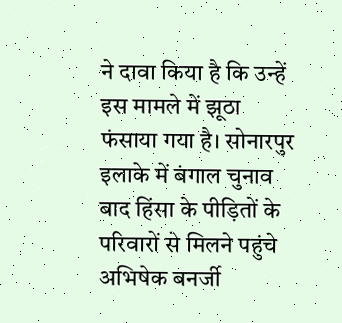ने दावा किया है कि उन्हें इस मामले में झूठा फंसाया गया है। सोनारपुर इलाके में बंगाल चुनाव बाद हिंसा के पीड़ितों के परिवारों से मिलने पहुंचे अभिषेक बनर्जी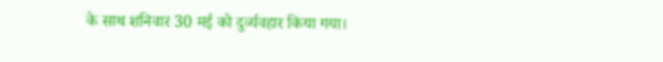के साथ शनिवार 30 मई को दुर्व्यवहार किया गया।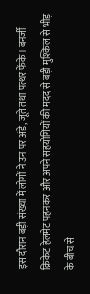इस दौरान बड़ी संख्या में लोगों ने उन पर अंडे, जूते तथा पत्थर फेंके। बनर्जी क्रिकेट हेलमेट पहनकर और अपने सहयोगियों की मदद से बड़ी मुश्किल से भीड़ के बीच से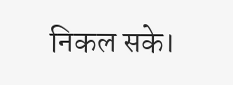निकल सके।